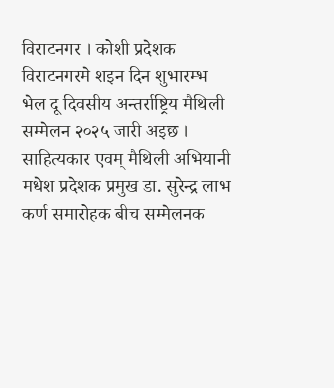विराटनगर । कोशी प्रदेशक विराटनगरमे शइन दिन शुभारम्भ भेल दू दिवसीय अन्तर्राष्ट्रिय मैथिली सम्मेलन २०२५ जारी अइछ ।
साहित्यकार एवम् मैथिली अभियानी मधेश प्रदेशक प्रमुख डा. सुरेन्द्र लाभ कर्ण समारोहक बीच सम्मेलनक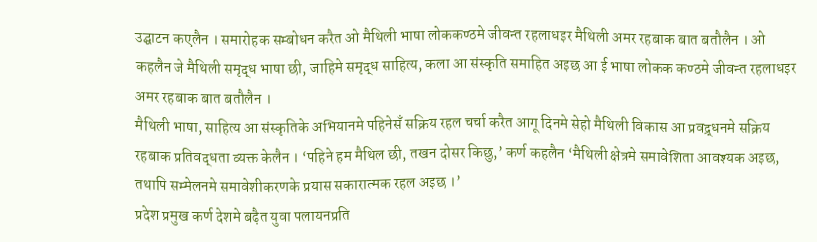उद्घाटन कएलैन । समारोहक सम्बोधन करैत ओ मैथिली भाषा लोककण्ठमे जीवन्त रहलाधइर मैथिली अमर रहबाक बात बतौलैन । ओ कहलैन जे मैथिली समृद्ध भाषा छी, जाहिमे समृद्ध साहित्य, कला आ संस्कृति समाहित अइछ आ ई भाषा लोकक कण्ठमे जीवन्त रहलाधइर अमर रहबाक बात बतौलैन ।
मैथिली भाषा, साहित्य आ संस्कृतिके अभियानमे पहिनेसँ सक्रिय रहल चर्चा करैत आगू दिनमे सेहो मैथिली विकास आ प्रवद्र्धनमे सक्रिय रहबाक प्रतिवद्धता व्यक्त केलैन । ‘पहिने हम मैथिल छी, तखन दोसर किछु,’ कर्ण कहलैन ‘मैथिली क्षेत्रमे समावेशिता आवश्यक अइछ, तथापि सम्मेलनमे समावेशीकरणके प्रयास सकारात्मक रहल अइछ ।’
प्रदेश प्रमुख कर्ण देशमे बढ़ैत युवा पलायनप्रति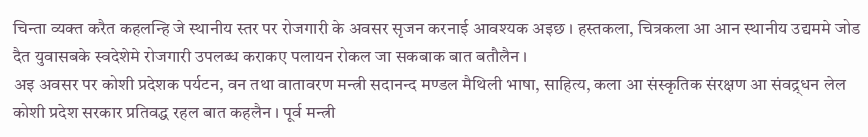चिन्ता व्यक्त करैत कहलन्हि जे स्थानीय स्तर पर रोजगारी के अवसर सृजन करनाई आवश्यक अइछ । हस्तकला, चित्रकला आ आन स्थानीय उद्यममे जोड दैत युवासबके स्वदेशेमे रोजगारी उपलब्ध कराकए पलायन रोकल जा सकबाक बात बतौलैन ।
अइ अवसर पर कोशी प्रदेशक पर्यटन, वन तथा वातावरण मन्त्री सदानन्द मण्डल मैथिली भाषा, साहित्य, कला आ संस्कृतिक संरक्षण आ संवद्र्धन लेल कोशी प्रदेश सरकार प्रतिवद्ध रहल बात कहलैन । पूर्व मन्त्री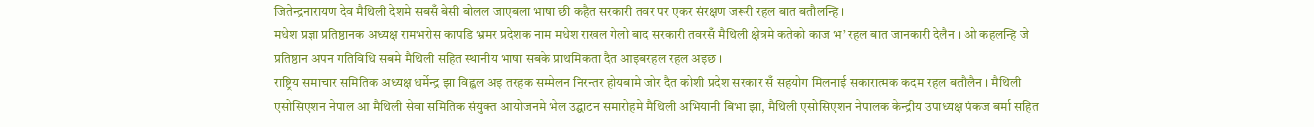जितेन्द्रनारायण देव मैथिली देशमे सबसँ बेसी बोलल जाएबला भाषा छी कहैत सरकारी तवर पर एकर संरक्षण जरूरी रहल बात बतौलन्हि ।
मधेश प्रज्ञा प्रतिष्ठानक अध्यक्ष रामभरोस कापडि भ्रमर प्रदेशक नाम मधेश राखल गेलो बाद सरकारी तवरसँ मैथिली क्षेत्रमे कतेको काज भ’ रहल बात जानकारी देलैन । ओ कहलन्हि जे प्रतिष्ठान अपन गतिविधि सबमे मैथिली सहित स्थानीय भाषा सबके प्राथमिकता दैत आइबरहल रहल अइछ ।
राष्ट्रिय समाचार समितिक अध्यक्ष धर्मेन्द्र झा विह्वल अइ तरहक सम्मेलन निरन्तर होयबामे जोर दैत कोशी प्रदेश सरकार सँ सहयोग मिलनाई सकारात्मक कदम रहल बतौलैन । मैथिली एसोसिएशन नेपाल आ मैथिली सेवा समितिक संयुक्त आयोजनमे भेल उद्घाटन समारोहमे मैथिली अभियानी बिभा झा, मैथिली एसोसिएशन नेपालक केन्द्रीय उपाध्यक्ष पंकज बर्मा सहित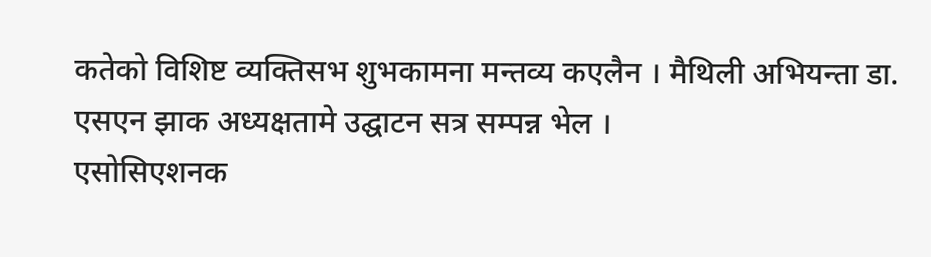कतेको विशिष्ट व्यक्तिसभ शुभकामना मन्तव्य कएलैन । मैथिली अभियन्ता डा. एसएन झाक अध्यक्षतामे उद्घाटन सत्र सम्पन्न भेल ।
एसोसिएशनक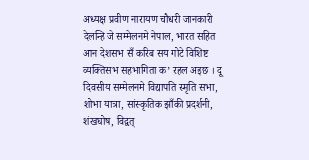अध्यक्ष प्रवीण नारायण चौधरी जानकारी देलन्हि जे सम्मेलनमे नेपाल, भारत सहित आन देशसभ सँ करिब सय गोटे विशिष्ट व्यक्तिसभ सहभागिता क’ रहल अइछ । दू दिवसीय सम्मेलनमे विद्यापति स्मृति सभा, शोभा यात्रा, सांस्कृतिक झाँकी प्रदर्शनी, शंखघोष, विद्वत्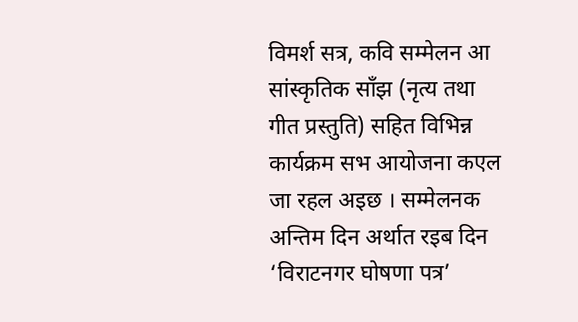विमर्श सत्र, कवि सम्मेलन आ सांस्कृतिक साँझ (नृत्य तथा गीत प्रस्तुति) सहित विभिन्न कार्यक्रम सभ आयोजना कएल जा रहल अइछ । सम्मेलनक अन्तिम दिन अर्थात रइब दिन ‘विराटनगर घोषणा पत्र’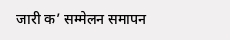जारी क’ सम्मेलन समापन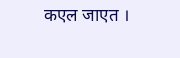कएल जाएत ।